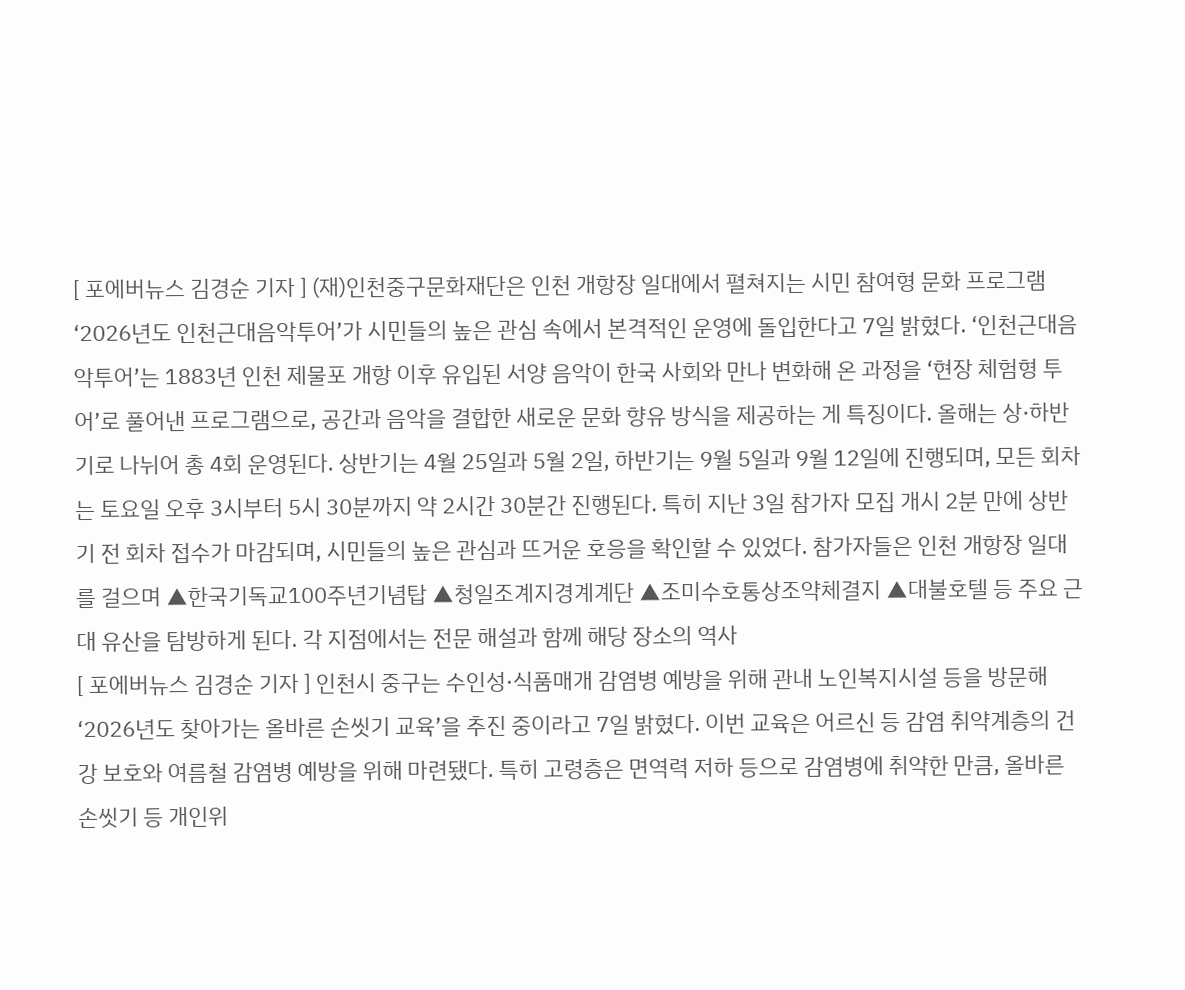[ 포에버뉴스 김경순 기자 ] (재)인천중구문화재단은 인천 개항장 일대에서 펼쳐지는 시민 참여형 문화 프로그램 ‘2026년도 인천근대음악투어’가 시민들의 높은 관심 속에서 본격적인 운영에 돌입한다고 7일 밝혔다. ‘인천근대음악투어’는 1883년 인천 제물포 개항 이후 유입된 서양 음악이 한국 사회와 만나 변화해 온 과정을 ‘현장 체험형 투어’로 풀어낸 프로그램으로, 공간과 음악을 결합한 새로운 문화 향유 방식을 제공하는 게 특징이다. 올해는 상·하반기로 나뉘어 총 4회 운영된다. 상반기는 4월 25일과 5월 2일, 하반기는 9월 5일과 9월 12일에 진행되며, 모든 회차는 토요일 오후 3시부터 5시 30분까지 약 2시간 30분간 진행된다. 특히 지난 3일 참가자 모집 개시 2분 만에 상반기 전 회차 접수가 마감되며, 시민들의 높은 관심과 뜨거운 호응을 확인할 수 있었다. 참가자들은 인천 개항장 일대를 걸으며 ▲한국기독교100주년기념탑 ▲청일조계지경계계단 ▲조미수호통상조약체결지 ▲대불호텔 등 주요 근대 유산을 탐방하게 된다. 각 지점에서는 전문 해설과 함께 해당 장소의 역사
[ 포에버뉴스 김경순 기자 ] 인천시 중구는 수인성·식품매개 감염병 예방을 위해 관내 노인복지시설 등을 방문해 ‘2026년도 찾아가는 올바른 손씻기 교육’을 추진 중이라고 7일 밝혔다. 이번 교육은 어르신 등 감염 취약계층의 건강 보호와 여름철 감염병 예방을 위해 마련됐다. 특히 고령층은 면역력 저하 등으로 감염병에 취약한 만큼, 올바른 손씻기 등 개인위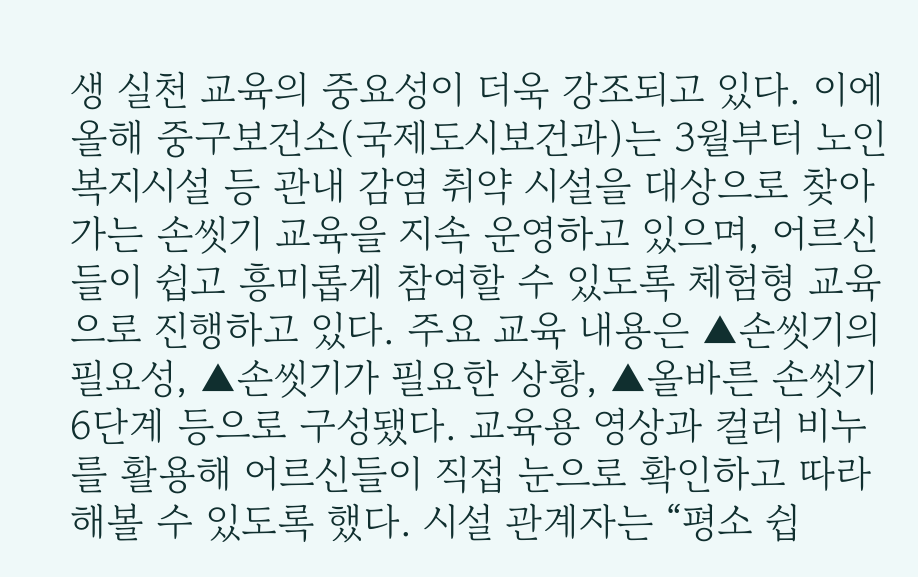생 실천 교육의 중요성이 더욱 강조되고 있다. 이에 올해 중구보건소(국제도시보건과)는 3월부터 노인복지시설 등 관내 감염 취약 시설을 대상으로 찾아가는 손씻기 교육을 지속 운영하고 있으며, 어르신들이 쉽고 흥미롭게 참여할 수 있도록 체험형 교육으로 진행하고 있다. 주요 교육 내용은 ▲손씻기의 필요성, ▲손씻기가 필요한 상황, ▲올바른 손씻기 6단계 등으로 구성됐다. 교육용 영상과 컬러 비누를 활용해 어르신들이 직접 눈으로 확인하고 따라 해볼 수 있도록 했다. 시설 관계자는 “평소 쉽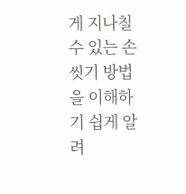게 지나칠 수 있는 손씻기 방법을 이해하기 쉽게 알려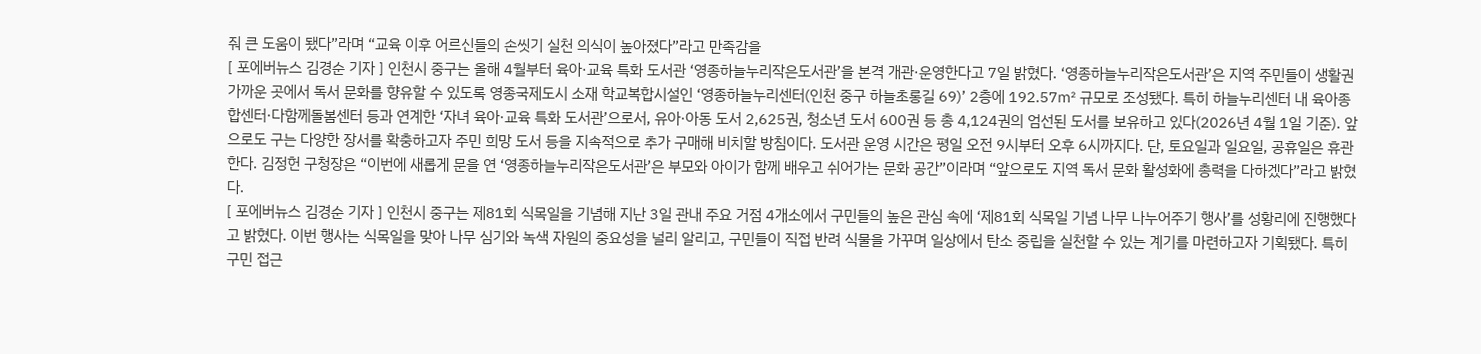줘 큰 도움이 됐다”라며 “교육 이후 어르신들의 손씻기 실천 의식이 높아졌다”라고 만족감을
[ 포에버뉴스 김경순 기자 ] 인천시 중구는 올해 4월부터 육아·교육 특화 도서관 ‘영종하늘누리작은도서관’을 본격 개관·운영한다고 7일 밝혔다. ‘영종하늘누리작은도서관’은 지역 주민들이 생활권 가까운 곳에서 독서 문화를 향유할 수 있도록 영종국제도시 소재 학교복합시설인 ‘영종하늘누리센터(인천 중구 하늘초롱길 69)’ 2층에 192.57㎡ 규모로 조성됐다. 특히 하늘누리센터 내 육아종합센터·다함께돌봄센터 등과 연계한 ‘자녀 육아·교육 특화 도서관’으로서, 유아·아동 도서 2,625권, 청소년 도서 600권 등 총 4,124권의 엄선된 도서를 보유하고 있다(2026년 4월 1일 기준). 앞으로도 구는 다양한 장서를 확충하고자 주민 희망 도서 등을 지속적으로 추가 구매해 비치할 방침이다. 도서관 운영 시간은 평일 오전 9시부터 오후 6시까지다. 단, 토요일과 일요일, 공휴일은 휴관한다. 김정헌 구청장은 “이번에 새롭게 문을 연 ‘영종하늘누리작은도서관’은 부모와 아이가 함께 배우고 쉬어가는 문화 공간”이라며 “앞으로도 지역 독서 문화 활성화에 총력을 다하겠다”라고 밝혔다.
[ 포에버뉴스 김경순 기자 ] 인천시 중구는 제81회 식목일을 기념해 지난 3일 관내 주요 거점 4개소에서 구민들의 높은 관심 속에 ‘제81회 식목일 기념 나무 나누어주기 행사’를 성황리에 진행했다고 밝혔다. 이번 행사는 식목일을 맞아 나무 심기와 녹색 자원의 중요성을 널리 알리고, 구민들이 직접 반려 식물을 가꾸며 일상에서 탄소 중립을 실천할 수 있는 계기를 마련하고자 기획됐다. 특히 구민 접근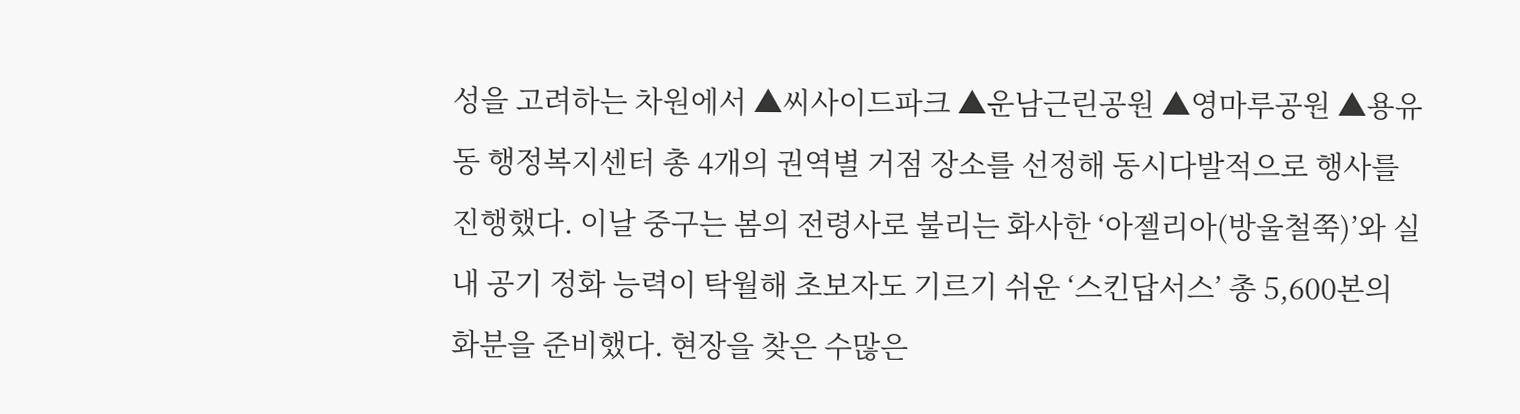성을 고려하는 차원에서 ▲씨사이드파크 ▲운남근린공원 ▲영마루공원 ▲용유동 행정복지센터 총 4개의 권역별 거점 장소를 선정해 동시다발적으로 행사를 진행했다. 이날 중구는 봄의 전령사로 불리는 화사한 ‘아젤리아(방울철쭉)’와 실내 공기 정화 능력이 탁월해 초보자도 기르기 쉬운 ‘스킨답서스’ 총 5,600본의 화분을 준비했다. 현장을 찾은 수많은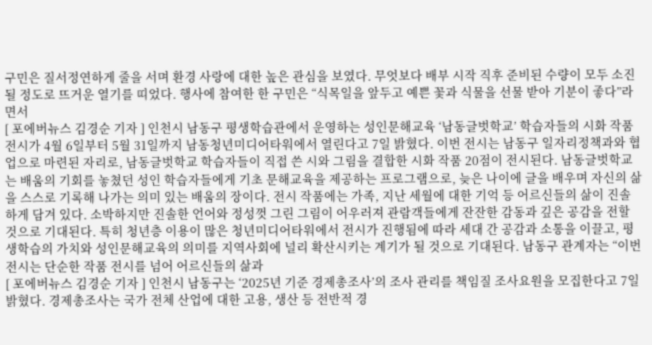구민은 질서정연하게 줄을 서며 환경 사랑에 대한 높은 관심을 보였다. 무엇보다 배부 시작 직후 준비된 수량이 모두 소진될 정도로 뜨거운 열기를 띠었다. 행사에 참여한 한 구민은 “식목일을 앞두고 예쁜 꽃과 식물을 선물 받아 기분이 좋다”라면서
[ 포에버뉴스 김경순 기자 ] 인천시 남동구 평생학습관에서 운영하는 성인문해교육 ‘남동글벗학교’ 학습자들의 시화 작품 전시가 4월 6일부터 5월 31일까지 남동청년미디어타워에서 열린다고 7일 밝혔다. 이번 전시는 남동구 일자리정책과와 협업으로 마련된 자리로, 남동글벗학교 학습자들이 직접 쓴 시와 그림을 결합한 시화 작품 20점이 전시된다. 남동글벗학교는 배움의 기회를 놓쳤던 성인 학습자들에게 기초 문해교육을 제공하는 프로그램으로, 늦은 나이에 글을 배우며 자신의 삶을 스스로 기록해 나가는 의미 있는 배움의 장이다. 전시 작품에는 가족, 지난 세월에 대한 기억 등 어르신들의 삶이 진솔하게 담겨 있다. 소박하지만 진솔한 언어와 정성껏 그린 그림이 어우러져 관람객들에게 잔잔한 감동과 깊은 공감을 전할 것으로 기대된다. 특히 청년층 이용이 많은 청년미디어타워에서 전시가 진행됨에 따라 세대 간 공감과 소통을 이끌고, 평생학습의 가치와 성인문해교육의 의미를 지역사회에 널리 확산시키는 계기가 될 것으로 기대된다. 남동구 관계자는 “이번 전시는 단순한 작품 전시를 넘어 어르신들의 삶과
[ 포에버뉴스 김경순 기자 ] 인천시 남동구는 ‘2025년 기준 경제총조사’의 조사 관리를 책임질 조사요원을 모집한다고 7일 밝혔다. 경제총조사는 국가 전체 산업에 대한 고용, 생산 등 전반적 경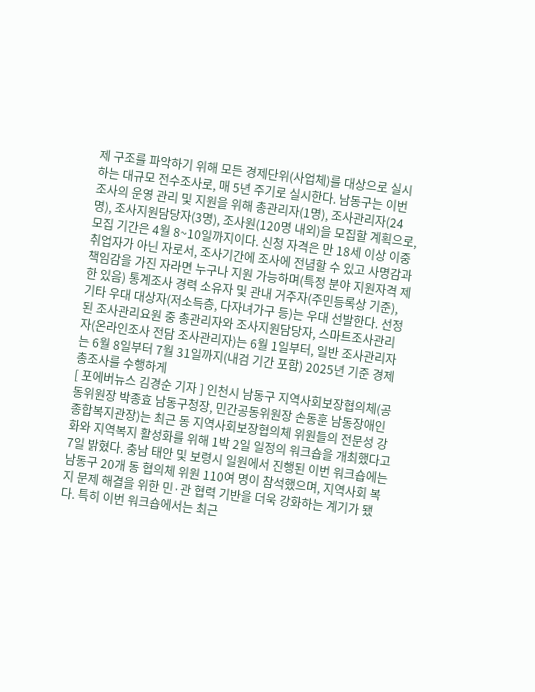제 구조를 파악하기 위해 모든 경제단위(사업체)를 대상으로 실시하는 대규모 전수조사로, 매 5년 주기로 실시한다. 남동구는 이번 조사의 운영 관리 및 지원을 위해 총관리자(1명), 조사관리자(24명), 조사지원담당자(3명), 조사원(120명 내외)을 모집할 계획으로, 모집 기간은 4월 8~10일까지이다. 신청 자격은 만 18세 이상 이중취업자가 아닌 자로서, 조사기간에 조사에 전념할 수 있고 사명감과 책임감을 가진 자라면 누구나 지원 가능하며(특정 분야 지원자격 제한 있음) 통계조사 경력 소유자 및 관내 거주자(주민등록상 기준), 기타 우대 대상자(저소득층, 다자녀가구 등)는 우대 선발한다. 선정된 조사관리요원 중 총관리자와 조사지원담당자, 스마트조사관리자(온라인조사 전담 조사관리자)는 6월 1일부터, 일반 조사관리자는 6월 8일부터 7월 31일까지(내검 기간 포함) 2025년 기준 경제총조사를 수행하게
[ 포에버뉴스 김경순 기자 ] 인천시 남동구 지역사회보장협의체(공동위원장 박종효 남동구청장, 민간공동위원장 손동훈 남동장애인종합복지관장)는 최근 동 지역사회보장협의체 위원들의 전문성 강화와 지역복지 활성화를 위해 1박 2일 일정의 워크숍을 개최했다고 7일 밝혔다. 충남 태안 및 보령시 일원에서 진행된 이번 워크숍에는 남동구 20개 동 협의체 위원 110여 명이 참석했으며, 지역사회 복지 문제 해결을 위한 민·관 협력 기반을 더욱 강화하는 계기가 됐다. 특히 이번 워크숍에서는 최근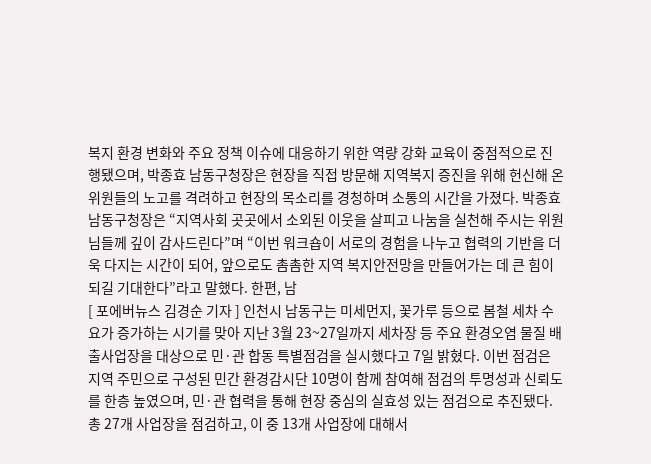복지 환경 변화와 주요 정책 이슈에 대응하기 위한 역량 강화 교육이 중점적으로 진행됐으며, 박종효 남동구청장은 현장을 직접 방문해 지역복지 증진을 위해 헌신해 온 위원들의 노고를 격려하고 현장의 목소리를 경청하며 소통의 시간을 가졌다. 박종효 남동구청장은 “지역사회 곳곳에서 소외된 이웃을 살피고 나눔을 실천해 주시는 위원님들께 깊이 감사드린다”며 “이번 워크숍이 서로의 경험을 나누고 협력의 기반을 더욱 다지는 시간이 되어, 앞으로도 촘촘한 지역 복지안전망을 만들어가는 데 큰 힘이 되길 기대한다”라고 말했다. 한편, 남
[ 포에버뉴스 김경순 기자 ] 인천시 남동구는 미세먼지, 꽃가루 등으로 봄철 세차 수요가 증가하는 시기를 맞아 지난 3월 23~27일까지 세차장 등 주요 환경오염 물질 배출사업장을 대상으로 민·관 합동 특별점검을 실시했다고 7일 밝혔다. 이번 점검은 지역 주민으로 구성된 민간 환경감시단 10명이 함께 참여해 점검의 투명성과 신뢰도를 한층 높였으며, 민·관 협력을 통해 현장 중심의 실효성 있는 점검으로 추진됐다. 총 27개 사업장을 점검하고, 이 중 13개 사업장에 대해서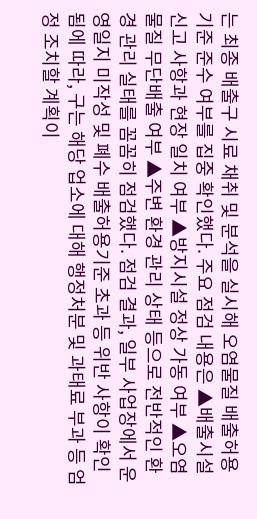는 최종 배출구 시료 채취 및 분석을 실시해 오염물질 배출허용기준 준수 여부를 집중 확인했다. 주요 점검 내용은 ▲배출시설 신고 사항과 현장 일치 여부 ▲방지시설 정상 가동 여부 ▲오염물질 무단배출 여부 ▲주변 환경 관리 상태 등으로 전반적인 환경 관리 실태를 꼼꼼히 점검했다. 점검 결과, 일부 사업장에서 운영일지 미작성 및 폐수 배출허용기준 초과 등 위반 사항이 확인됨에 따라, 구는 해당 업소에 대해 행정처분 및 과태료 부과 등 엄정 조치할 계획이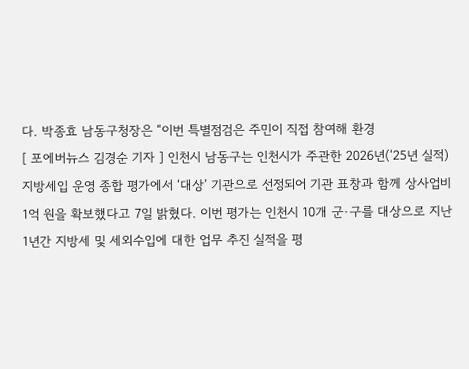다. 박종효 남동구청장은 “이번 특별점검은 주민이 직접 참여해 환경
[ 포에버뉴스 김경순 기자 ] 인천시 남동구는 인천시가 주관한 2026년(‘25년 실적) 지방세입 운영 종합 평가에서 ‘대상’ 기관으로 선정되어 기관 표창과 함께 상사업비 1억 원을 확보했다고 7일 밝혔다. 이번 평가는 인천시 10개 군·구를 대상으로 지난 1년간 지방세 및 세외수입에 대한 업무 추진 실적을 평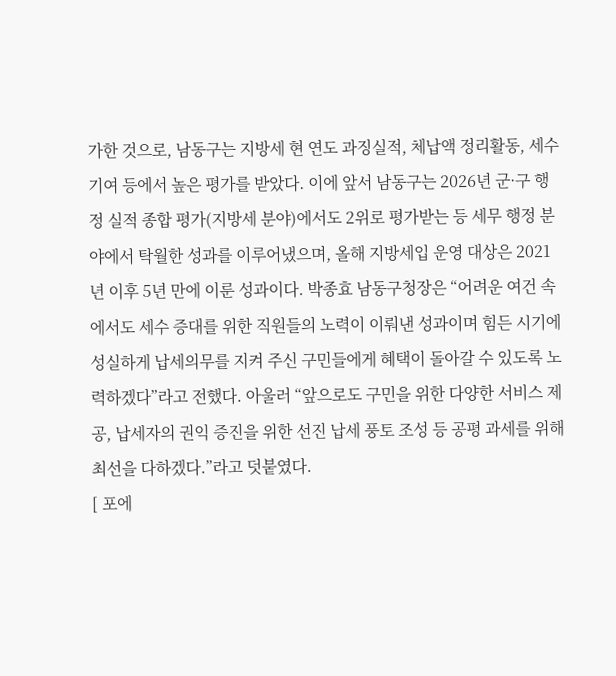가한 것으로, 남동구는 지방세 현 연도 과징실적, 체납액 정리활동, 세수 기여 등에서 높은 평가를 받았다. 이에 앞서 남동구는 2026년 군·구 행정 실적 종합 평가(지방세 분야)에서도 2위로 평가받는 등 세무 행정 분야에서 탁월한 성과를 이루어냈으며, 올해 지방세입 운영 대상은 2021년 이후 5년 만에 이룬 성과이다. 박종효 남동구청장은 “어려운 여건 속에서도 세수 증대를 위한 직원들의 노력이 이뤄낸 성과이며 힘든 시기에 성실하게 납세의무를 지켜 주신 구민들에게 혜택이 돌아갈 수 있도록 노력하겠다”라고 전했다. 아울러 “앞으로도 구민을 위한 다양한 서비스 제공, 납세자의 권익 증진을 위한 선진 납세 풍토 조성 등 공평 과세를 위해 최선을 다하겠다.”라고 덧붙였다.
[ 포에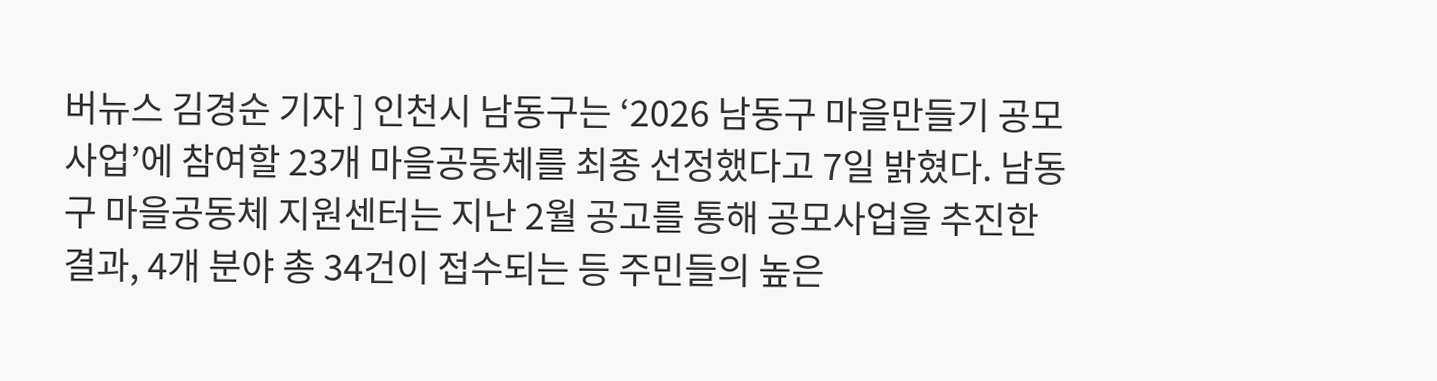버뉴스 김경순 기자 ] 인천시 남동구는 ‘2026 남동구 마을만들기 공모사업’에 참여할 23개 마을공동체를 최종 선정했다고 7일 밝혔다. 남동구 마을공동체 지원센터는 지난 2월 공고를 통해 공모사업을 추진한 결과, 4개 분야 총 34건이 접수되는 등 주민들의 높은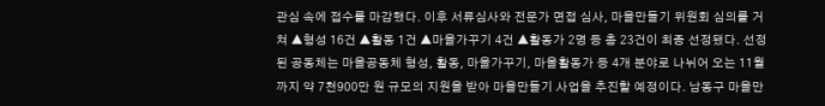관심 속에 접수를 마감했다. 이후 서류심사와 전문가 면접 심사, 마을만들기 위원회 심의를 거쳐 ▲형성 16건 ▲활동 1건 ▲마을가꾸기 4건 ▲활동가 2명 등 총 23건이 최종 선정됐다. 선정된 공동체는 마을공동체 형성, 활동, 마을가꾸기, 마을활동가 등 4개 분야로 나뉘어 오는 11월까지 약 7천900만 원 규모의 지원을 받아 마을만들기 사업을 추진할 예정이다. 남동구 마을만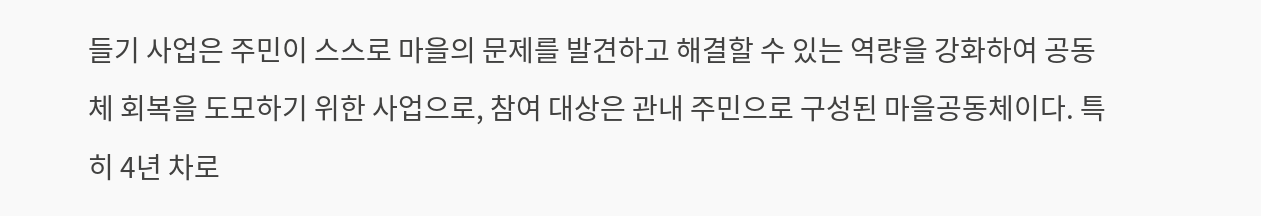들기 사업은 주민이 스스로 마을의 문제를 발견하고 해결할 수 있는 역량을 강화하여 공동체 회복을 도모하기 위한 사업으로, 참여 대상은 관내 주민으로 구성된 마을공동체이다. 특히 4년 차로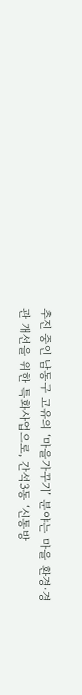추진 중인 남동구 고유의 ‘마을가꾸기’ 분야는 마을 환경·경관 개선을 위한 특화사업으로, 간석3동 ‘신통방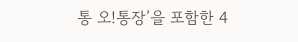통 오!통장’을 포함한 4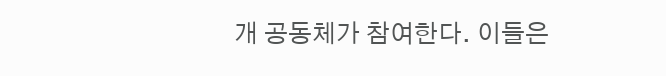개 공동체가 참여한다. 이들은